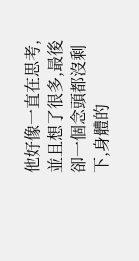他好像一直在思考,並且想了很多,最後卻一個念頭都沒剩下,身體的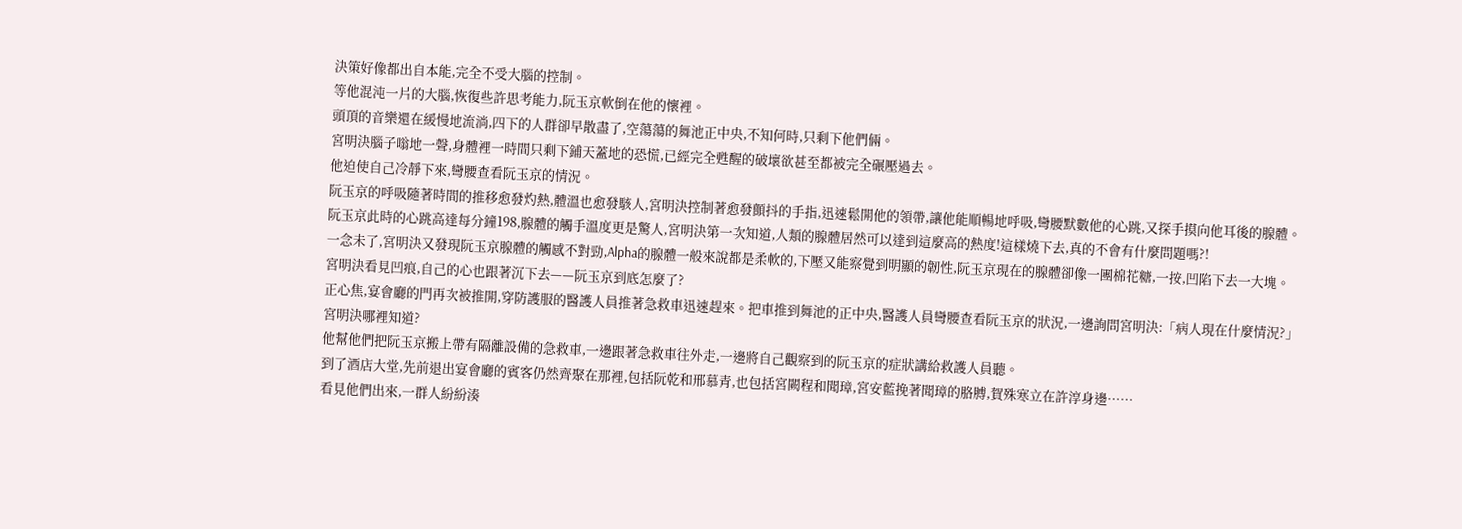決策好像都出自本能,完全不受大腦的控制。
等他混沌一片的大腦,恢復些許思考能力,阮玉京軟倒在他的懷裡。
頭頂的音樂還在緩慢地流淌,四下的人群卻早散盡了,空蕩蕩的舞池正中央,不知何時,只剩下他們倆。
宮明決腦子嗡地一聲,身體裡一時間只剩下鋪天蓋地的恐慌,已經完全甦醒的破壞欲甚至都被完全碾壓過去。
他迫使自己冷靜下來,彎腰查看阮玉京的情況。
阮玉京的呼吸隨著時間的推移愈發灼熱,體溫也愈發駭人,宮明決控制著愈發顫抖的手指,迅速鬆開他的領帶,讓他能順暢地呼吸,彎腰默數他的心跳,又探手摸向他耳後的腺體。
阮玉京此時的心跳高達每分鐘198,腺體的觸手溫度更是驚人,宮明決第一次知道,人類的腺體居然可以達到這麼高的熱度!這樣燒下去,真的不會有什麼問題嗎?!
一念未了,宮明決又發現阮玉京腺體的觸感不對勁,Alpha的腺體一般來說都是柔軟的,下壓又能察覺到明顯的韌性,阮玉京現在的腺體卻像一團棉花糖,一按,凹陷下去一大塊。
宮明決看見凹痕,自己的心也跟著沉下去——阮玉京到底怎麼了?
正心焦,宴會廳的門再次被推開,穿防護服的醫護人員推著急救車迅速趕來。把車推到舞池的正中央,醫護人員彎腰查看阮玉京的狀況,一邊詢問宮明決:「病人現在什麼情況?」
宮明決哪裡知道?
他幫他們把阮玉京搬上帶有隔離設備的急救車,一邊跟著急救車往外走,一邊將自己觀察到的阮玉京的症狀講給救護人員聽。
到了酒店大堂,先前退出宴會廳的賓客仍然齊聚在那裡,包括阮乾和邢慕青,也包括宮闕程和聞璋,宮安藍挽著聞璋的胳膊,賀殊寒立在許淳身邊……
看見他們出來,一群人紛紛湊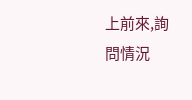上前來,詢問情況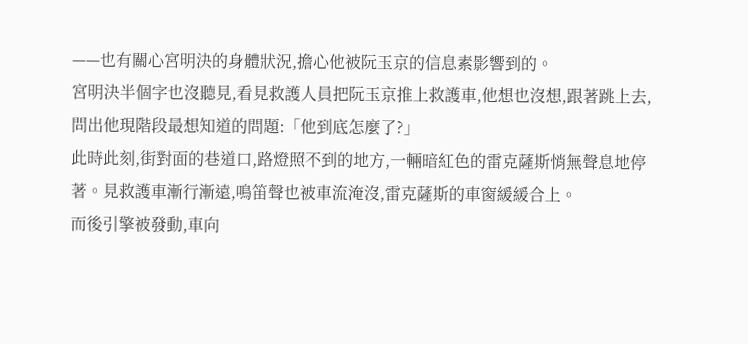——也有關心宮明決的身體狀況,擔心他被阮玉京的信息素影響到的。
宮明決半個字也沒聽見,看見救護人員把阮玉京推上救護車,他想也沒想,跟著跳上去,問出他現階段最想知道的問題:「他到底怎麼了?」
此時此刻,街對面的巷道口,路燈照不到的地方,一輛暗紅色的雷克薩斯悄無聲息地停著。見救護車漸行漸遠,鳴笛聲也被車流淹沒,雷克薩斯的車窗緩緩合上。
而後引擎被發動,車向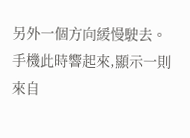另外一個方向緩慢駛去。
手機此時響起來,顯示一則來自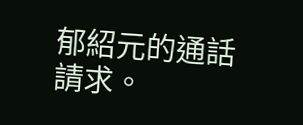郁紹元的通話請求。